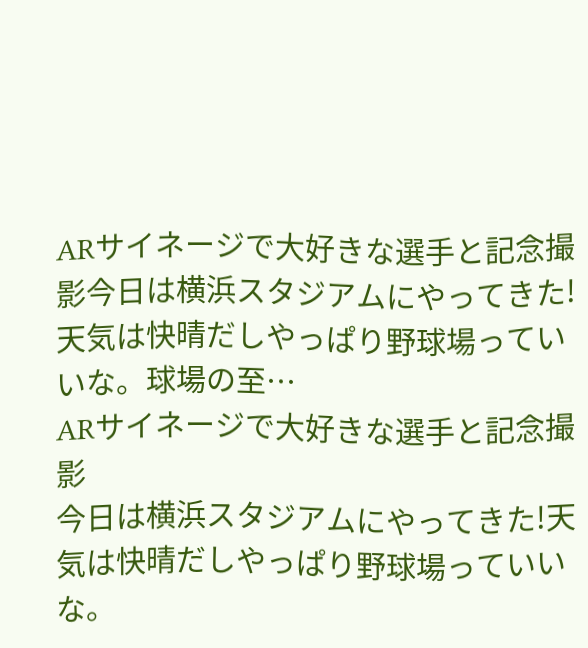ARサイネージで大好きな選手と記念撮影今日は横浜スタジアムにやってきた!天気は快晴だしやっぱり野球場っていいな。球場の至…
ARサイネージで大好きな選手と記念撮影
今日は横浜スタジアムにやってきた!天気は快晴だしやっぱり野球場っていいな。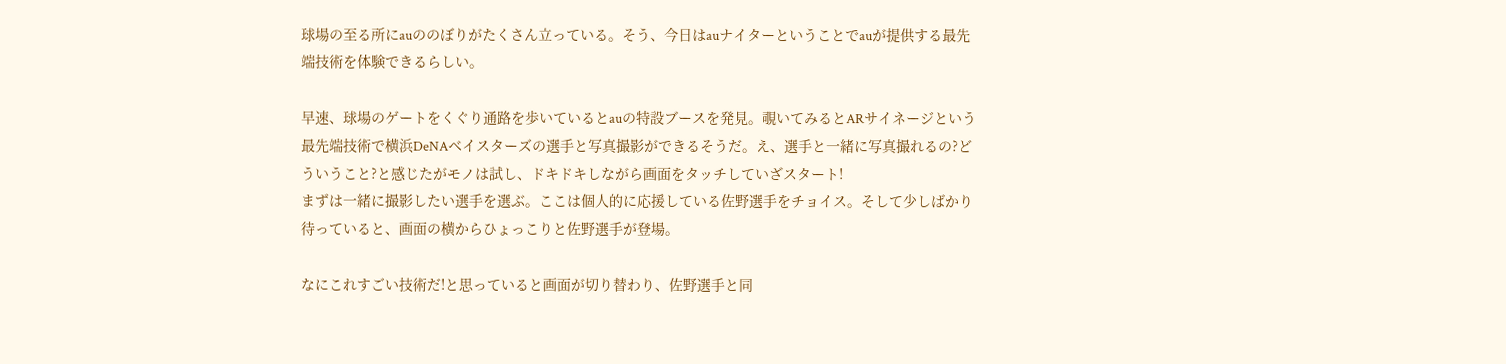球場の至る所にauののぼりがたくさん立っている。そう、今日はauナイターということでauが提供する最先端技術を体験できるらしい。

早速、球場のゲートをくぐり通路を歩いているとauの特設ブースを発見。覗いてみるとARサイネージという最先端技術で横浜DeNAベイスターズの選手と写真撮影ができるそうだ。え、選手と一緒に写真撮れるの?どういうこと?と感じたがモノは試し、ドキドキしながら画面をタッチしていざスタート!
まずは一緒に撮影したい選手を選ぶ。ここは個人的に応援している佐野選手をチョイス。そして少しばかり待っていると、画面の横からひょっこりと佐野選手が登場。

なにこれすごい技術だ!と思っていると画面が切り替わり、佐野選手と同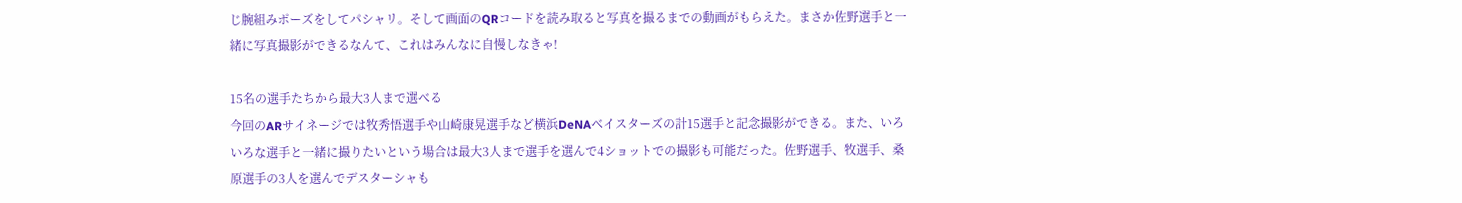じ腕組みポーズをしてパシャリ。そして画面のQRコードを読み取ると写真を撮るまでの動画がもらえた。まさか佐野選手と一緒に写真撮影ができるなんて、これはみんなに自慢しなきゃ!

15名の選手たちから最大3人まで選べる
今回のARサイネージでは牧秀悟選手や山崎康晃選手など横浜DeNAベイスターズの計15選手と記念撮影ができる。また、いろいろな選手と一緒に撮りたいという場合は最大3人まで選手を選んで4ショットでの撮影も可能だった。佐野選手、牧選手、桑原選手の3人を選んでデスターシャも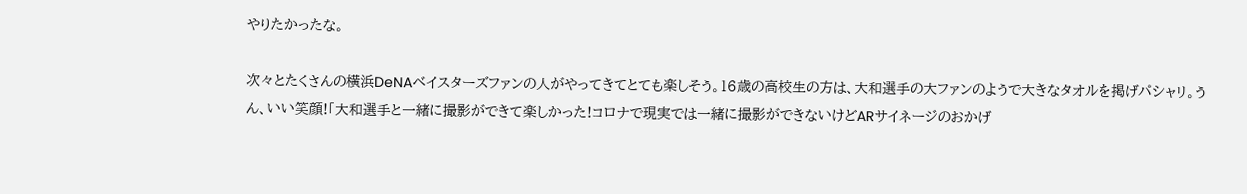やりたかったな。

次々とたくさんの横浜DeNAベイスターズファンの人がやってきてとても楽しそう。16歳の高校生の方は、大和選手の大ファンのようで大きなタオルを掲げパシャリ。うん、いい笑顔!「大和選手と一緒に撮影ができて楽しかった!コロナで現実では一緒に撮影ができないけどARサイネージのおかげ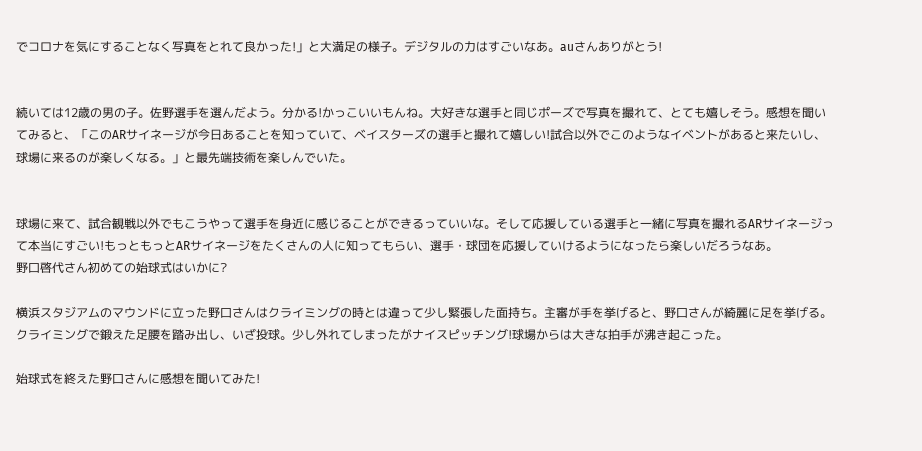でコロナを気にすることなく写真をとれて良かった!」と大満足の様子。デジタルの力はすごいなあ。auさんありがとう!


続いては12歳の男の子。佐野選手を選んだよう。分かる!かっこいいもんね。大好きな選手と同じポーズで写真を撮れて、とても嬉しそう。感想を聞いてみると、「このARサイネージが今日あることを知っていて、ベイスターズの選手と撮れて嬉しい!試合以外でこのようなイベントがあると来たいし、球場に来るのが楽しくなる。」と最先端技術を楽しんでいた。


球場に来て、試合観戦以外でもこうやって選手を身近に感じることができるっていいな。そして応援している選手と一緒に写真を撮れるARサイネージって本当にすごい!もっともっとARサイネージをたくさんの人に知ってもらい、選手・球団を応援していけるようになったら楽しいだろうなあ。
野口啓代さん初めての始球式はいかに?

横浜スタジアムのマウンドに立った野口さんはクライミングの時とは違って少し緊張した面持ち。主審が手を挙げると、野口さんが綺麗に足を挙げる。クライミングで鍛えた足腰を踏み出し、いざ投球。少し外れてしまったがナイスピッチング!球場からは大きな拍手が沸き起こった。

始球式を終えた野口さんに感想を聞いてみた!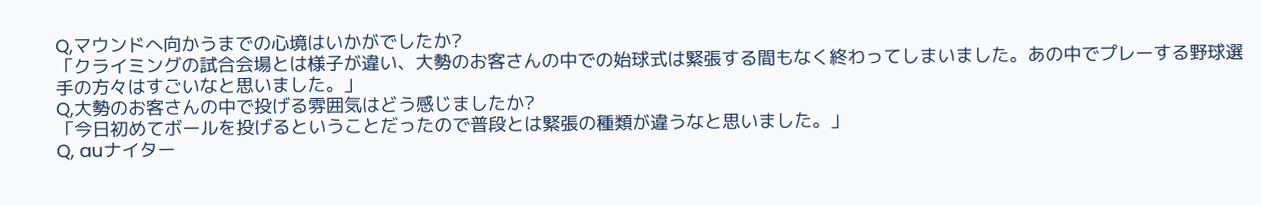Q,マウンドへ向かうまでの心境はいかがでしたか?
「クライミングの試合会場とは様子が違い、大勢のお客さんの中での始球式は緊張する間もなく終わってしまいました。あの中でプレーする野球選手の方々はすごいなと思いました。」
Q,大勢のお客さんの中で投げる雰囲気はどう感じましたか?
「今日初めてボールを投げるということだったので普段とは緊張の種類が違うなと思いました。」
Q, auナイター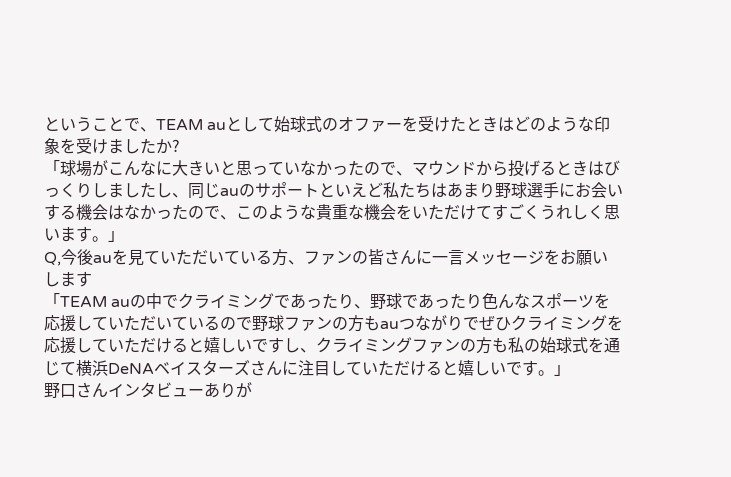ということで、TEAM auとして始球式のオファーを受けたときはどのような印象を受けましたか?
「球場がこんなに大きいと思っていなかったので、マウンドから投げるときはびっくりしましたし、同じauのサポートといえど私たちはあまり野球選手にお会いする機会はなかったので、このような貴重な機会をいただけてすごくうれしく思います。」
Q,今後auを見ていただいている方、ファンの皆さんに一言メッセージをお願いします
「TEAM auの中でクライミングであったり、野球であったり色んなスポーツを応援していただいているので野球ファンの方もauつながりでぜひクライミングを応援していただけると嬉しいですし、クライミングファンの方も私の始球式を通じて横浜DeNAベイスターズさんに注目していただけると嬉しいです。」
野口さんインタビューありが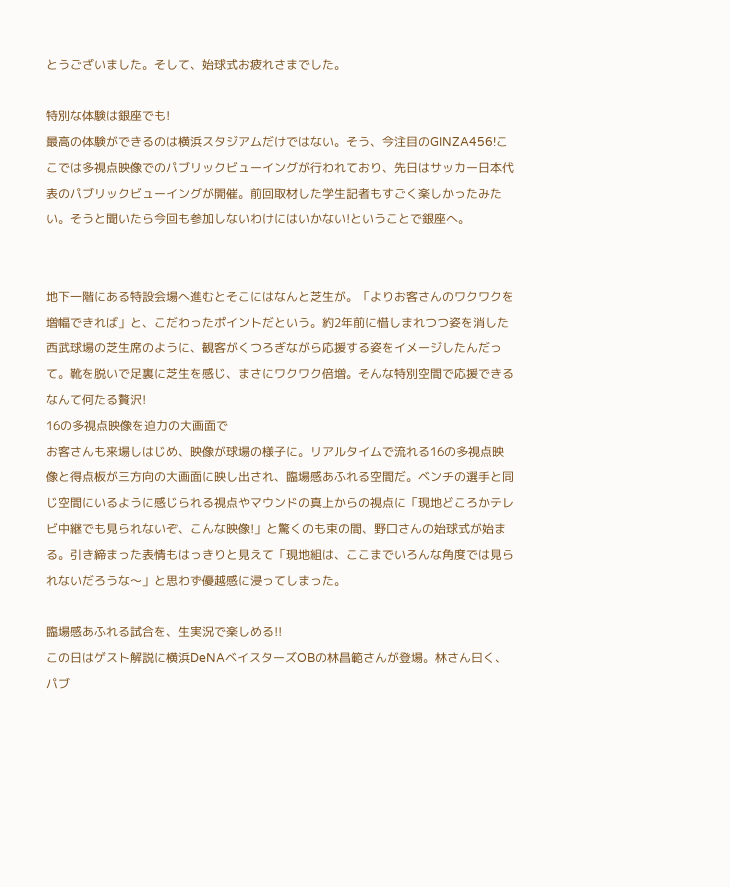とうございました。そして、始球式お疲れさまでした。

特別な体験は銀座でも!
最高の体験ができるのは横浜スタジアムだけではない。そう、今注目のGINZA456!ここでは多視点映像でのパブリックビューイングが行われており、先日はサッカー日本代表のパブリックビューイングが開催。前回取材した学生記者もすごく楽しかったみたい。そうと聞いたら今回も参加しないわけにはいかない!ということで銀座へ。


地下一階にある特設会場へ進むとそこにはなんと芝生が。「よりお客さんのワクワクを増幅できれば」と、こだわったポイントだという。約2年前に惜しまれつつ姿を消した西武球場の芝生席のように、観客がくつろぎながら応援する姿をイメージしたんだって。靴を脱いで足裏に芝生を感じ、まさにワクワク倍増。そんな特別空間で応援できるなんて何たる贅沢!
16の多視点映像を迫力の大画面で
お客さんも来場しはじめ、映像が球場の様子に。リアルタイムで流れる16の多視点映像と得点板が三方向の大画面に映し出され、臨場感あふれる空間だ。ベンチの選手と同じ空間にいるように感じられる視点やマウンドの真上からの視点に「現地どころかテレビ中継でも見られないぞ、こんな映像!」と驚くのも束の間、野口さんの始球式が始まる。引き締まった表情もはっきりと見えて「現地組は、ここまでいろんな角度では見られないだろうな〜」と思わず優越感に浸ってしまった。

臨場感あふれる試合を、生実況で楽しめる!!
この日はゲスト解説に横浜DeNAベイスターズOBの林昌範さんが登場。林さん曰く、パブ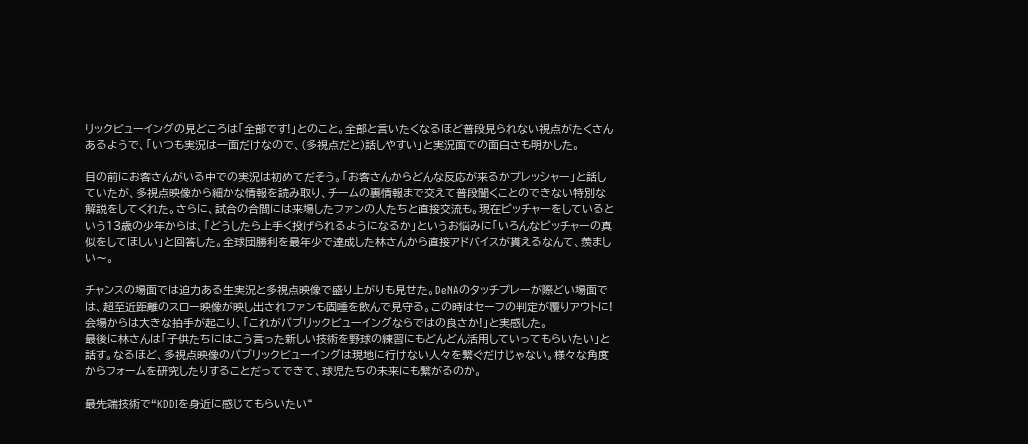リックビューイングの見どころは「全部です!」とのこと。全部と言いたくなるほど普段見られない視点がたくさんあるようで、「いつも実況は一面だけなので、(多視点だと)話しやすい」と実況面での面白さも明かした。

目の前にお客さんがいる中での実況は初めてだそう。「お客さんからどんな反応が来るかプレッシャー」と話していたが、多視点映像から細かな情報を読み取り、チームの裏情報まで交えて普段聞くことのできない特別な解説をしてくれた。さらに、試合の合間には来場したファンの人たちと直接交流も。現在ピッチャーをしているという13歳の少年からは、「どうしたら上手く投げられるようになるか」というお悩みに「いろんなピッチャーの真似をしてほしい」と回答した。全球団勝利を最年少で達成した林さんから直接アドバイスが貰えるなんて、羨ましい〜。

チャンスの場面では迫力ある生実況と多視点映像で盛り上がりも見せた。DeNAのタッチプレーが際どい場面では、超至近距離のスロー映像が映し出されファンも固唾を飲んで見守る。この時はセーフの判定が覆りアウトに!会場からは大きな拍手が起こり、「これがパブリックビューイングならではの良さか!」と実感した。
最後に林さんは「子供たちにはこう言った新しい技術を野球の練習にもどんどん活用していってもらいたい」と話す。なるほど、多視点映像のパブリックビューイングは現地に行けない人々を繋ぐだけじゃない。様々な角度からフォームを研究したりすることだってできて、球児たちの未来にも繋がるのか。

最先端技術で“KDDIを身近に感じてもらいたい“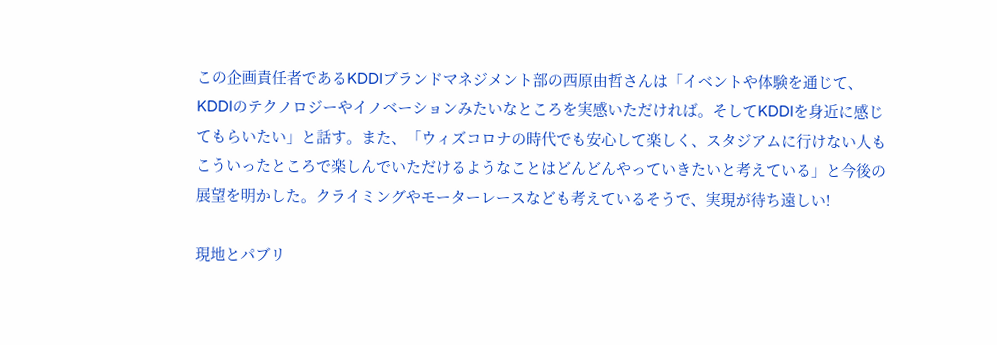この企画責任者であるKDDIブランドマネジメント部の西原由哲さんは「イベントや体験を通じて、KDDIのテクノロジーやイノベーションみたいなところを実感いただければ。そしてKDDIを身近に感じてもらいたい」と話す。また、「ウィズコロナの時代でも安心して楽しく、スタジアムに行けない人もこういったところで楽しんでいただけるようなことはどんどんやっていきたいと考えている」と今後の展望を明かした。クライミングやモーターレースなども考えているそうで、実現が待ち遠しい!

現地とパブリ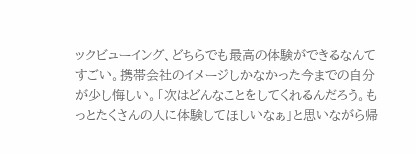ックビューイング、どちらでも最高の体験ができるなんてすごい。携帯会社のイメージしかなかった今までの自分が少し悔しい。「次はどんなことをしてくれるんだろう。もっとたくさんの人に体験してほしいなぁ」と思いながら帰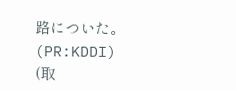路についた。
(PR:KDDI)
(取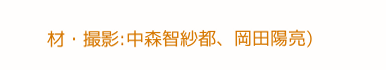材・撮影:中森智紗都、岡田陽亮)